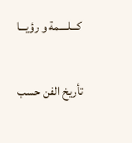كـــلــــمة و رؤيـــا

تأريخ الفن حسب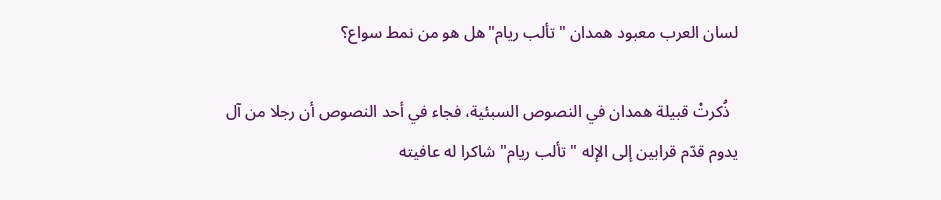لسان العرب معبود همدان "تألب ريام"هل هو من نمط سواع؟

  ذُكرتْ قبيلة همدان في النصوص السبئية، فجاء في أحد النصوص أن رجلا من آل يدوم قدّم قرابين إلى الإله "تألب ريام" شاكرا له عافيته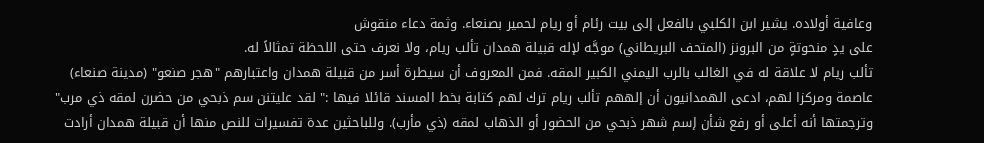وعافية أولاده. يشير ابن الكلبي بالفعل إلى بيت رئام أو ريام لحمير بصنعاء. وثمة دعاء منقوش
على يدٍ منحوتةٍ من البرونز (المتحف البريطاني) موجَّه لإله قبيلة همدان تألب ريام، ولا نعرف حتى اللحظة تمثالاً له.
تألب ريام لا علاقة له في الغالب بالرب اليمني الكبير المقه. فمن المعروف أن سيطرة أسر من قبيلة همدان واعتبارهم "هجر صنعو" (مدينة صنعاء) عاصمة ومركزا لهم، ادعى الهمدانيون أن إلههم تألب ريام ترك لهم كتابة بخط المسند قائلا فيها :" لقد عليتنن سم ذبحي من حضرن لمقه ذي مرب" وترجمتها أنه أعلى أو رفع شأن إسم شهر ذبحي من الحضور أو الذهاب لمقه (ذي مأرب). وللباحثين عدة تفسيرات للنص منها أن قبيلة همدان أرادت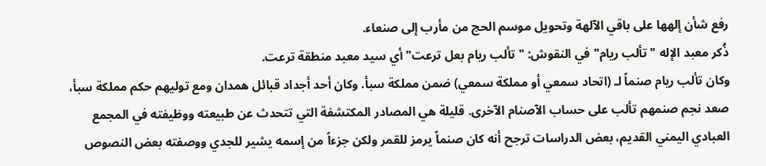رفع شأن إلهها على باقي الآلهة وتحويل موسم الحج من مأرب إلى صنعاء.
ذُكر معبد الإله "تألب ريام" في النقوش: "تألب ريام بعل ترعت" أي سيد معبد منطقة ترعت.
وكان تألب ريام صنماً لـ (اتحاد سمعي أو مملكة سمعي) ضمن مملكة سبأ. وكان أحد أجداد قبائل همدان ومع توليهم حكم مملكة سبأ، صعد نجم صنمهم تألب على حساب الآصنام الآخرى. قليلة هي المصادر المكتشفة التي تتحدث عن طبيعته ووظيفته في المجمع العبادي اليمني القديم، بعض الدراسات ترجح أنه كان صنماً يرمز للقمر ولكن جزءاً من إسمه يشير للجدي ووصفته بعض النصوص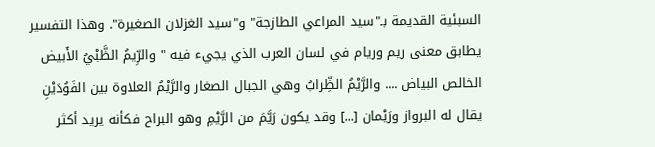السبئية القديمة بـ"سيد المراعي الطازجة" و"سيد الغزلان الصغيرة". وهذا التفسير يطابق معنى ريم وريام في لسان العرب الذي يجيء فيه " والرِّيمُ الظَّبْيُ الأَبيض الخالص البياض .... والرَّيْمُ الظِّرابُ وهي الجبال الصغار والرَّيْمُ العلاوة بين الفَوُدَيْنِ يقال له البرواز ورَيْمان [...] وقد يكون رَيَّمَ من الرَّيْمِ وهو البراح فكأنه يريد أكثر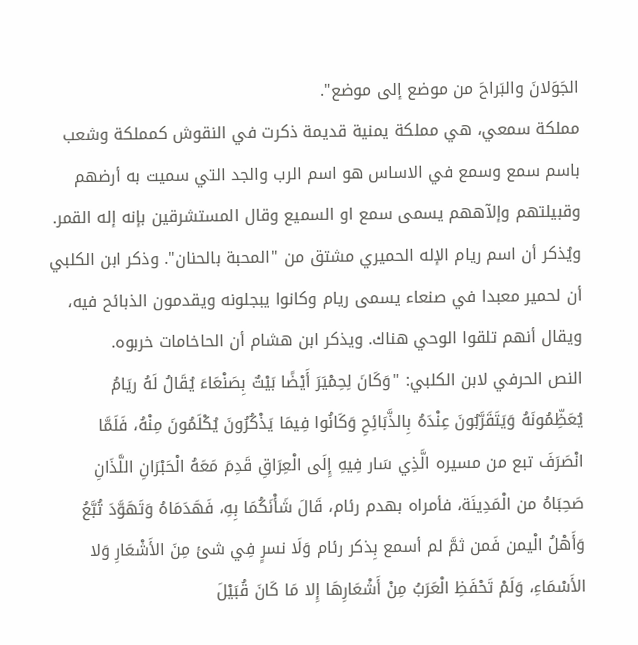الجَوَلانَ والبَراحَ من موضع إلى موضع".
مملكة سمعي، هي مملكة يمنية قديمة ذكرت في النقوش كمملكة وشعب باسم سمع وسمع في الاساس هو اسم الرب والجد التي سميت به أرضهم وقبيلتهم وإلآههم يسمى سمع او السميع وقال المستشرقين بإنه إله القمر.
ويُذكر أن اسم ريام الإله الحميري مشتق من "المحبة بالحنان". وذكر ابن الكلبي أن لحمير معبدا في صنعاء يسمى ريام وكانوا يبجلونه ويقدمون الذبائح فيه، ويقال أنهم تلقوا الوحي هناك. ويذكر ابن هشام أن الحاخامات خربوه.
النص الحرفي لابن الكلبي: "وَكَانَ لِحِمْيَرَ أَيْضًا بَيْتٌ بِصَنْعَاءَ يُقَالُ لَهُ ريَامُ يُعَظِّمُونَهُ وَيَتَقَرَّبُونَ عِنْدَهُ بِالذَّبَائِحِ وَكَانُوا فِيمَا يَذْكُرُونَ يُكْلَمُونَ مِنْهُ، فَلَمَّا انْصَرَفَ تبع من مسيره الَّذِي سَار فِيهِ إِلَى الْعِرَاقِ قَدِمَ مَعَهُ الْحَبْرَانِ اللَّذَانِ صَحِبَاهُ من الْمَدِينَة، فأمراه بهدم رئام، قَالَ شَأْنَكُمَا بِهِ، فَهَدَمَاهُ وَتَهَوَّدَ تُبَّعُ وَأَهْلُ الْيمن فَمن ثمَّ لم أسمع بِذكر رئام وَلَا نسرٍ فِي شئ مِنَ الأَشْعَارِ وَلا الأَسْمَاءِ، وَلَمْ تَحْفَظِ الْعَرَبُ مِنْ أَشْعَارِهَا إِلا مَا كَانَ قُبَيْلَ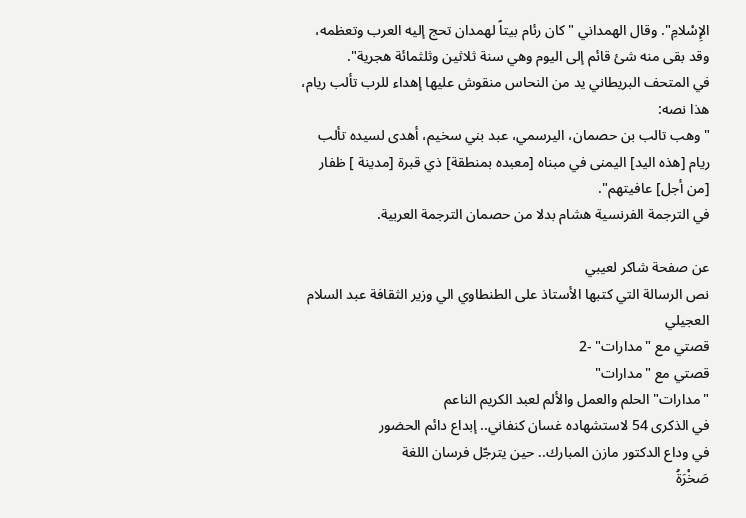الإِسْلامِ". وقال الهمداني "كان رئام بيتاً لهمدان تحج إليه العرب وتعظمه، وقد بقى منه شئ قائم إلى اليوم وهي سنة ثلاثين وثلثمائة هجرية".
في المتحف البريطاني يد من النحاس منقوش عليها إهداء للرب تألب ريام، هذا نصه:
"وهب تالب بن حصمان، اليرسمي، عبد بني سخيم، أهدى لسيده تألب ريام [هذه اليد] اليمنى في مبناه [معبده بمنطقة] ذي قبرة [مدينة ] ظفار [من أجل] عافيتهم".
في الترجمة الفرنسية هشام بدلا من حصمان الترجمة العربية.

عن صفحة شاكر لعيبي
نص الرسالة التي كتبها الأستاذ على الطنطاوي الي وزير الثقافة عبد السلام العجيلي
قصتي مع "مدارات" -2
قصتي مع "مدارات"
"مدارات" الحلم والعمل والألم لعبد الكريم الناعم
في الذكرى 54 لاستشهاده غسان كنفاني.. إبداع دائم الحضور
في وداع الدكتور مازن المبارك.. حين يترجّل فرسان اللغة
صَخْرَةُ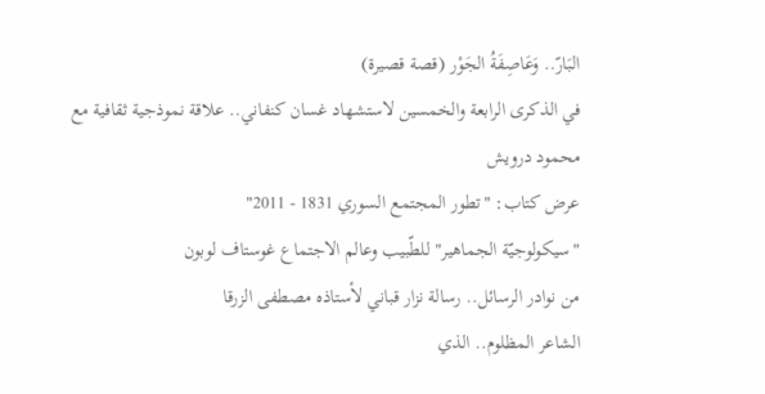البَارّ.. وَعَاصِفَةُ الجَوْر (قصة قصيرة)
في الذكرى الرابعة والخمسين لاستشهاد غسان كنفاني.. علاقة نموذجية ثقافية مع محمود درويش
عرض كتاب: "تطور المجتمع السوري 1831 - 2011"
"سيكولوجيّة الجماهير" للطّبيب وعالم الاجتماع غوستاف لوبون
من نوادر الرسائل.. رسالة نزار قباني لأستاذه مصطفى الزرقا
الشاعر المظلوم.. الذي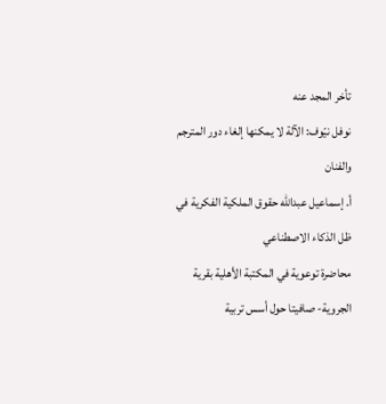تأخر المجد عنه
نوفل نيّوف: الآلة لا يمكنها إلغاء دور المترجم والفنان
أ. إسماعيل عبدالله حقوق الملكية الفكرية في ظل الذكاء الاصطناعي
محاضرة توعوية في المكتبة الأهلية بقرية الجروية- صافيتا حول أسس تربية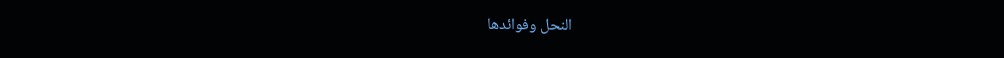النحل وفوائدها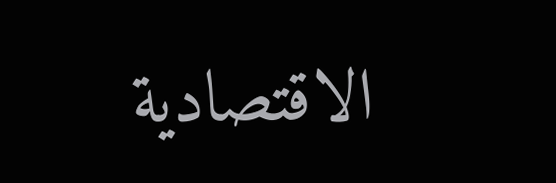الاقتصادية